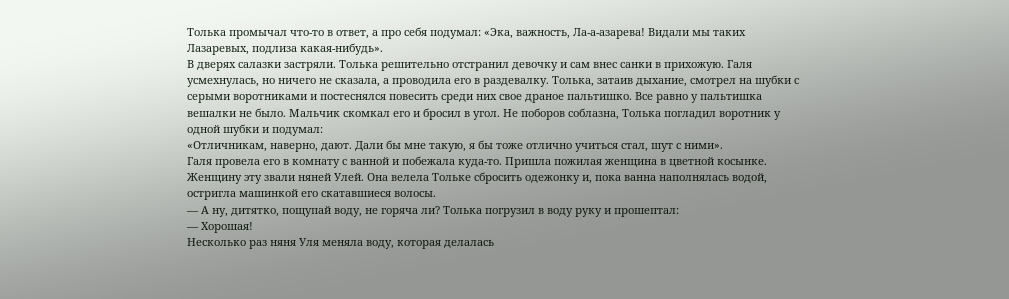Толька промычал что-то в ответ, а про себя подумал: «Эка, важность, Ла-а-азарева! Видали мы таких Лазаревых, подлиза какая-нибудь».
В дверях салазки застряли. Толька решительно отстранил девочку и сам внес санки в прихожую. Галя усмехнулась, но ничего не сказала, а проводила его в раздевалку. Толька, затаив дыхание, смотрел на шубки с серыми воротниками и постеснялся повесить среди них свое драное пальтишко. Все равно у пальтишка вешалки не было. Мальчик скомкал его и бросил в угол. Не поборов соблазна, Толька погладил воротник у одной шубки и подумал:
«Отличникам, наверно, дают. Дали бы мне такую, я бы тоже отлично учиться стал, шут с ними».
Галя провела его в комнату с ванной и побежала куда-то. Пришла пожилая женщина в цветной косынке. Женщину эту звали няней Улей. Она велела Тольке сбросить одежонку и, пока ванна наполнялась водой, остригла машинкой его скатавшиеся волосы.
— А ну, дитятко, пощупай воду, не горяча ли? Толька погрузил в воду руку и прошептал:
— Хорошая!
Несколько раз няня Уля меняла воду, которая делалась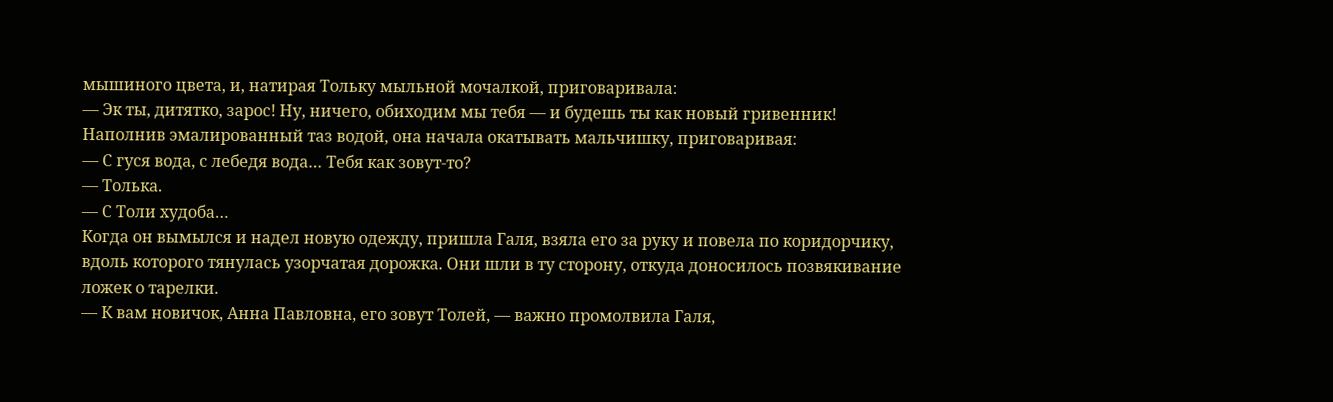мышиного цвета, и, натирая Тольку мыльной мочалкой, приговаривала:
— Эк ты, дитятко, зарос! Ну, ничего, обиходим мы тебя — и будешь ты как новый гривенник!
Наполнив эмалированный таз водой, она начала окатывать мальчишку, приговаривая:
— С гуся вода, с лебедя вода… Тебя как зовут-то?
— Толька.
— С Толи худоба…
Когда он вымылся и надел новую одежду, пришла Галя, взяла его за руку и повела по коридорчику, вдоль которого тянулась узорчатая дорожка. Они шли в ту сторону, откуда доносилось позвякивание ложек о тарелки.
— К вам новичок, Анна Павловна, его зовут Толей, — важно промолвила Галя,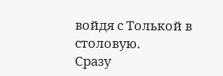войдя с Толькой в столовую.
Сразу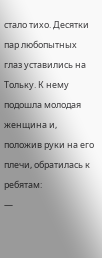стало тихо. Десятки пар любопытных глаз уставились на Тольку. К нему подошла молодая женщина и, положив руки на его плечи, обратилась к ребятам:
—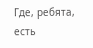Где, ребята, есть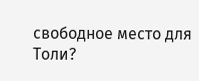свободное место для Толи?